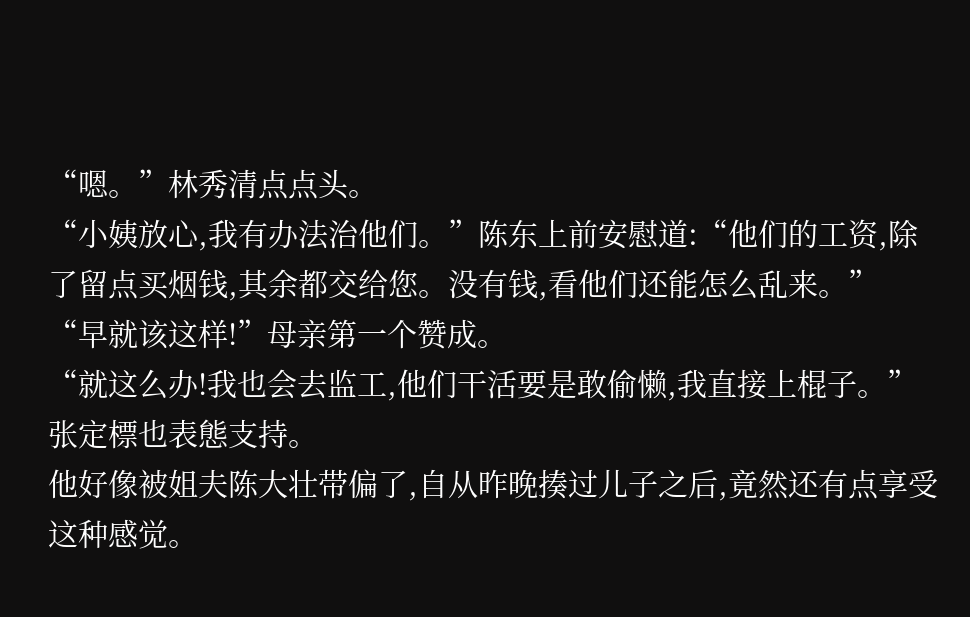“嗯。”林秀清点点头。
“小姨放心,我有办法治他们。”陈东上前安慰道:“他们的工资,除了留点买烟钱,其余都交给您。没有钱,看他们还能怎么乱来。”
“早就该这样!”母亲第一个赞成。
“就这么办!我也会去监工,他们干活要是敢偷懒,我直接上棍子。”张定標也表態支持。
他好像被姐夫陈大壮带偏了,自从昨晚揍过儿子之后,竟然还有点享受这种感觉。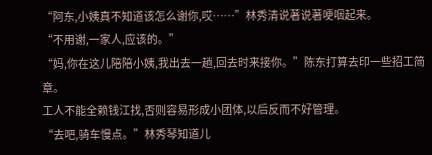“阿东,小姨真不知道该怎么谢你,哎……”林秀清说著说著哽咽起来。
“不用谢,一家人,应该的。”
“妈,你在这儿陪陪小姨,我出去一趟,回去时来接你。”陈东打算去印一些招工简章。
工人不能全赖钱江找,否则容易形成小团体,以后反而不好管理。
“去吧,骑车慢点。”林秀琴知道儿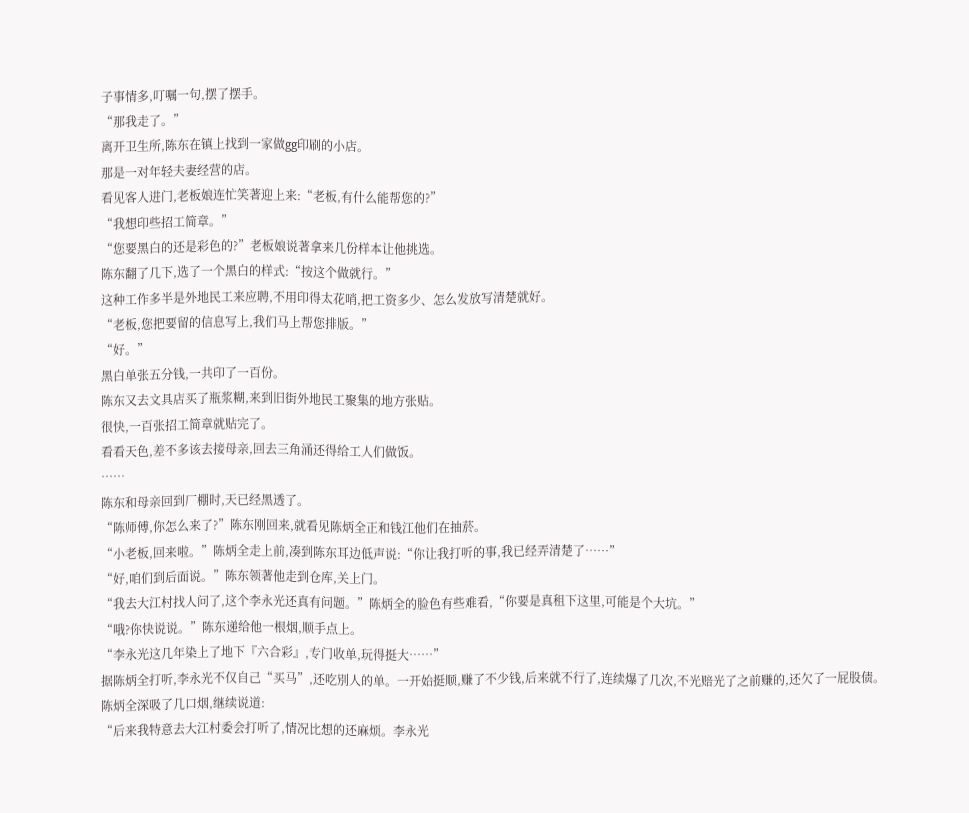子事情多,叮嘱一句,摆了摆手。
“那我走了。”
离开卫生所,陈东在镇上找到一家做gg印刷的小店。
那是一对年轻夫妻经营的店。
看见客人进门,老板娘连忙笑著迎上来:“老板,有什么能帮您的?”
“我想印些招工简章。”
“您要黑白的还是彩色的?”老板娘说著拿来几份样本让他挑选。
陈东翻了几下,选了一个黑白的样式:“按这个做就行。”
这种工作多半是外地民工来应聘,不用印得太花哨,把工资多少、怎么发放写清楚就好。
“老板,您把要留的信息写上,我们马上帮您排版。”
“好。”
黑白单张五分钱,一共印了一百份。
陈东又去文具店买了瓶浆糊,来到旧街外地民工聚集的地方张贴。
很快,一百张招工简章就贴完了。
看看天色,差不多该去接母亲,回去三角涌还得给工人们做饭。
……
陈东和母亲回到厂棚时,天已经黑透了。
“陈师傅,你怎么来了?”陈东刚回来,就看见陈炳全正和钱江他们在抽菸。
“小老板,回来啦。”陈炳全走上前,凑到陈东耳边低声说:“你让我打听的事,我已经弄清楚了……”
“好,咱们到后面说。”陈东领著他走到仓库,关上门。
“我去大江村找人问了,这个李永光还真有问题。”陈炳全的脸色有些难看,“你要是真租下这里,可能是个大坑。”
“哦?你快说说。”陈东递给他一根烟,顺手点上。
“李永光这几年染上了地下『六合彩』,专门收单,玩得挺大……”
据陈炳全打听,李永光不仅自己“买马”,还吃別人的单。一开始挺顺,赚了不少钱,后来就不行了,连续爆了几次,不光赔光了之前赚的,还欠了一屁股债。
陈炳全深吸了几口烟,继续说道:
“后来我特意去大江村委会打听了,情况比想的还麻烦。李永光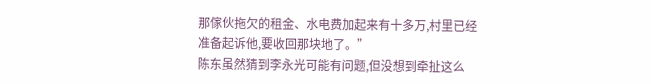那傢伙拖欠的租金、水电费加起来有十多万,村里已经准备起诉他,要收回那块地了。”
陈东虽然猜到李永光可能有问题,但没想到牵扯这么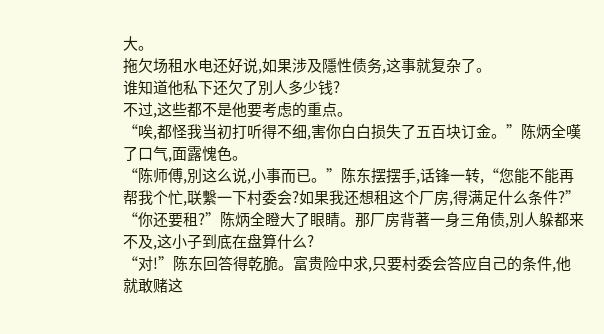大。
拖欠场租水电还好说,如果涉及隱性债务,这事就复杂了。
谁知道他私下还欠了別人多少钱?
不过,这些都不是他要考虑的重点。
“唉,都怪我当初打听得不细,害你白白损失了五百块订金。”陈炳全嘆了口气,面露愧色。
“陈师傅,別这么说,小事而已。”陈东摆摆手,话锋一转,“您能不能再帮我个忙,联繫一下村委会?如果我还想租这个厂房,得满足什么条件?”
“你还要租?”陈炳全瞪大了眼睛。那厂房背著一身三角债,別人躲都来不及,这小子到底在盘算什么?
“对!”陈东回答得乾脆。富贵险中求,只要村委会答应自己的条件,他就敢赌这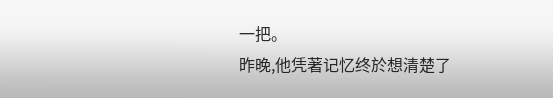一把。
昨晚,他凭著记忆终於想清楚了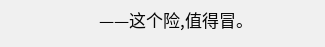——这个险,值得冒。